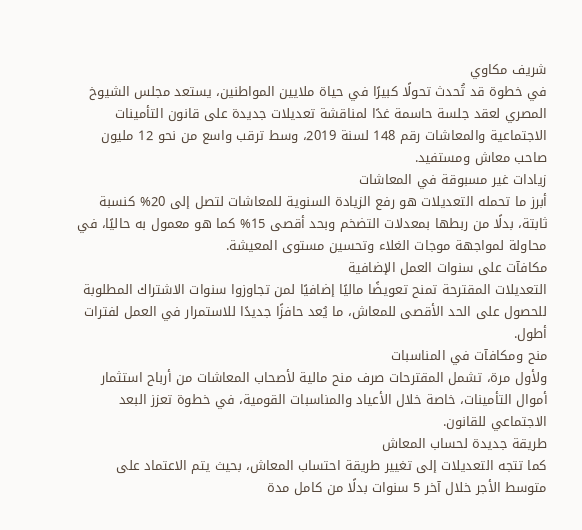شريف مكاوي
في خطوة قد تُحدث تحولًا كبيرًا في حياة ملايين المواطنين، يستعد مجلس الشيوخ المصري لعقد جلسة حاسمة غدًا لمناقشة تعديلات جديدة على قانون التأمينات الاجتماعية والمعاشات رقم 148 لسنة 2019، وسط ترقب واسع من نحو 12 مليون صاحب معاش ومستفيد.
زيادات غير مسبوقة في المعاشات
أبرز ما تحمله التعديلات هو رفع الزيادة السنوية للمعاشات لتصل إلى 20% كنسبة ثابتة، بدلًا من ربطها بمعدلات التضخم وبحد أقصى 15% كما هو معمول به حاليًا، في محاولة لمواجهة موجات الغلاء وتحسين مستوى المعيشة.
مكافآت على سنوات العمل الإضافية
التعديلات المقترحة تمنح تعويضًا ماليًا إضافيًا لمن تجاوزوا سنوات الاشتراك المطلوبة للحصول على الحد الأقصى للمعاش، ما يُعد حافزًا جديدًا للاستمرار في العمل لفترات أطول.
منح ومكافآت في المناسبات
ولأول مرة، تشمل المقترحات صرف منح مالية لأصحاب المعاشات من أرباح استثمار أموال التأمينات، خاصة خلال الأعياد والمناسبات القومية، في خطوة تعزز البعد الاجتماعي للقانون.
طريقة جديدة لحساب المعاش
كما تتجه التعديلات إلى تغيير طريقة احتساب المعاش، بحيث يتم الاعتماد على متوسط الأجر خلال آخر 5 سنوات بدلًا من كامل مدة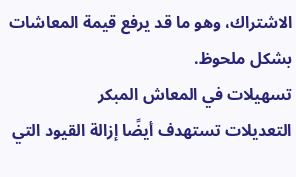الاشتراك، وهو ما قد يرفع قيمة المعاشات بشكل ملحوظ.
تسهيلات في المعاش المبكر
التعديلات تستهدف أيضًا إزالة القيود التي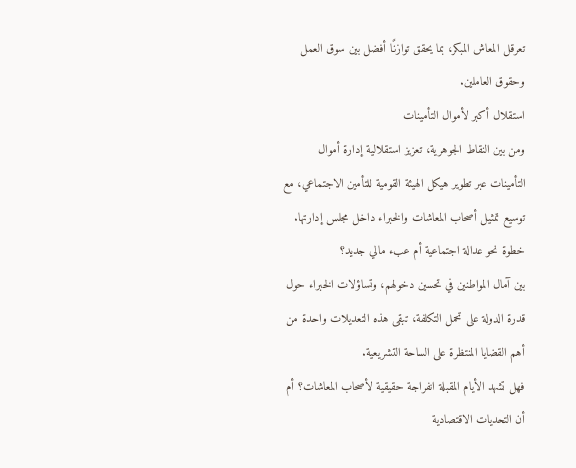تعرقل المعاش المبكر، بما يحقق توازنًا أفضل بين سوق العمل وحقوق العاملين.
استقلال أكبر لأموال التأمينات
ومن بين النقاط الجوهرية، تعزيز استقلالية إدارة أموال التأمينات عبر تطوير هيكل الهيئة القومية للتأمين الاجتماعي، مع توسيع تمثيل أصحاب المعاشات والخبراء داخل مجلس إدارتها.
خطوة نحو عدالة اجتماعية أم عبء مالي جديد؟
بين آمال المواطنين في تحسين دخولهم، وتساؤلات الخبراء حول قدرة الدولة على تحمل التكلفة، تبقى هذه التعديلات واحدة من أهم القضايا المنتظرة على الساحة التشريعية.
فهل تشهد الأيام المقبلة انفراجة حقيقية لأصحاب المعاشات؟ أم أن التحديات الاقتصادية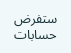ستفرض حسابات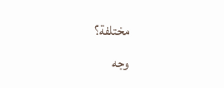مختلفة؟
وجه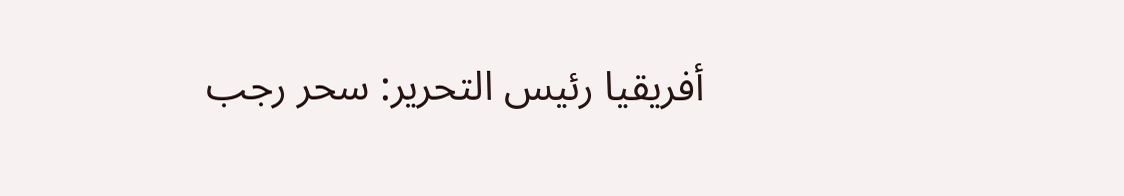أفريقيا رئيس التحرير: سحر رجب